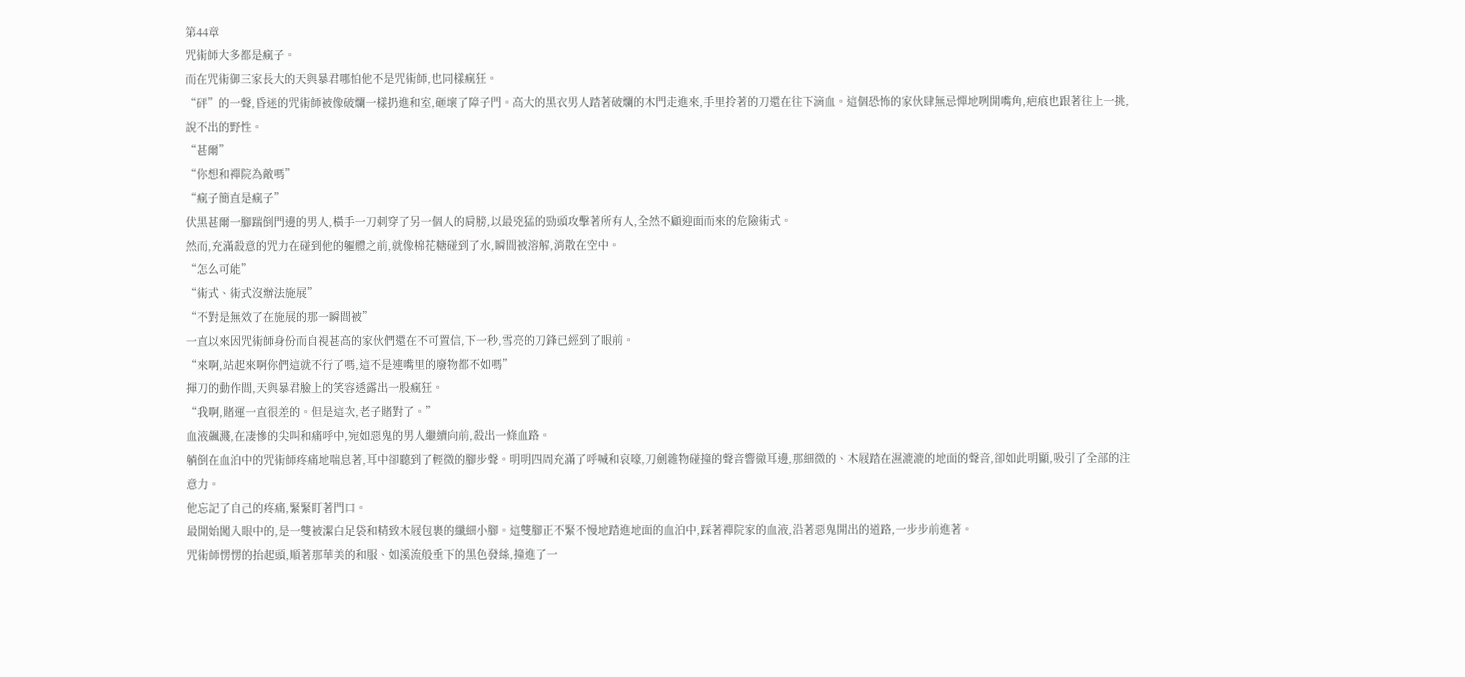第44章
咒術師大多都是瘋子。
而在咒術御三家長大的天與暴君哪怕他不是咒術師,也同樣瘋狂。
“砰”的一聲,昏迷的咒術師被像破爛一樣扔進和室,砸壞了障子門。高大的黑衣男人踏著破爛的木門走進來,手里拎著的刀還在往下滴血。這個恐怖的家伙肆無忌憚地咧開嘴角,疤痕也跟著往上一挑,說不出的野性。
“甚爾”
“你想和禪院為敵嗎”
“瘋子簡直是瘋子”
伏黑甚爾一腳踹倒門邊的男人,橫手一刀刺穿了另一個人的肩膀,以最兇猛的勁頭攻擊著所有人,全然不顧迎面而來的危險術式。
然而,充滿殺意的咒力在碰到他的軀體之前,就像棉花糖碰到了水,瞬間被溶解,消散在空中。
“怎么可能”
“術式、術式沒辦法施展”
“不對是無效了在施展的那一瞬間被”
一直以來因咒術師身份而自視甚高的家伙們還在不可置信,下一秒,雪亮的刀鋒已經到了眼前。
“來啊,站起來啊你們這就不行了嗎,這不是連嘴里的廢物都不如嗎”
揮刀的動作間,天與暴君臉上的笑容透露出一股瘋狂。
“我啊,賭運一直很差的。但是這次,老子賭對了。”
血液飆濺,在凄慘的尖叫和痛呼中,宛如惡鬼的男人繼續向前,殺出一條血路。
躺倒在血泊中的咒術師疼痛地喘息著,耳中卻聽到了輕微的腳步聲。明明四周充滿了呼喊和哀嚎,刀劍雜物碰撞的聲音響徹耳邊,那細微的、木屐踏在濕漉漉的地面的聲音,卻如此明顯,吸引了全部的注意力。
他忘記了自己的疼痛,緊緊盯著門口。
最開始闖入眼中的,是一雙被潔白足袋和精致木屐包裹的纖細小腳。這雙腳正不緊不慢地踏進地面的血泊中,踩著禪院家的血液,沿著惡鬼開出的道路,一步步前進著。
咒術師愣愣的抬起頭,順著那華美的和服、如溪流般垂下的黑色發絲,撞進了一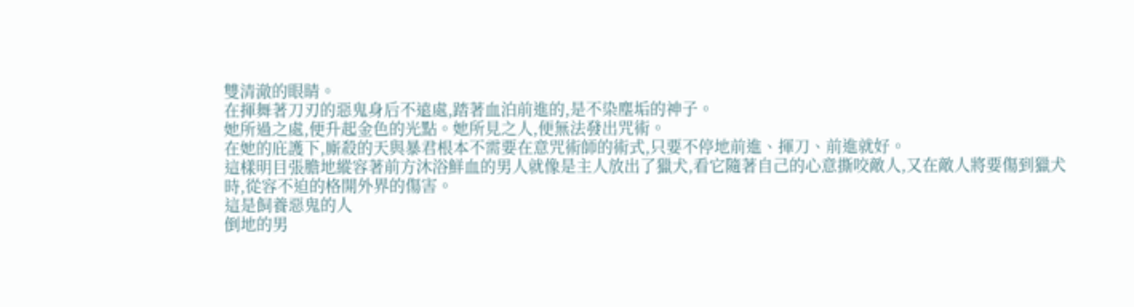雙清澈的眼睛。
在揮舞著刀刃的惡鬼身后不遠處,踏著血泊前進的,是不染塵垢的神子。
她所過之處,便升起金色的光點。她所見之人,便無法發出咒術。
在她的庇護下,廝殺的天與暴君根本不需要在意咒術師的術式,只要不停地前進、揮刀、前進就好。
這樣明目張膽地縱容著前方沐浴鮮血的男人就像是主人放出了獵犬,看它隨著自己的心意撕咬敵人,又在敵人將要傷到獵犬時,從容不迫的格開外界的傷害。
這是飼養惡鬼的人
倒地的男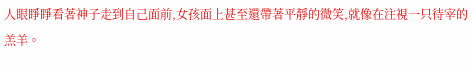人眼睜睜看著神子走到自己面前,女孩面上甚至還帶著平靜的微笑,就像在注視一只待宰的羔羊。